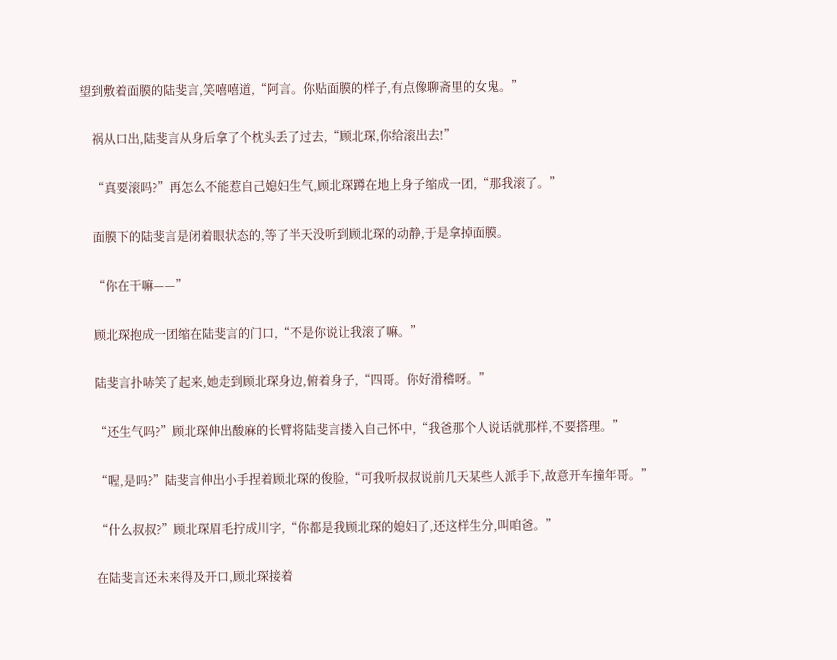望到敷着面膜的陆斐言,笑嘻嘻道,“阿言。你贴面膜的样子,有点像聊斋里的女鬼。”

    祸从口出,陆斐言从身后拿了个枕头丢了过去,“顾北琛,你给滚出去!”

    “真要滚吗?”再怎么不能惹自己媳妇生气,顾北琛蹲在地上身子缩成一团,“那我滚了。”

    面膜下的陆斐言是闭着眼状态的,等了半天没听到顾北琛的动静,于是拿掉面膜。

    “你在干嘛——”

    顾北琛抱成一团缩在陆斐言的门口,“不是你说让我滚了嘛。”

    陆斐言扑哧笑了起来,她走到顾北琛身边,俯着身子,“四哥。你好滑稽呀。”

    “还生气吗?”顾北琛伸出酸麻的长臂将陆斐言搂入自己怀中,“我爸那个人说话就那样,不要搭理。”

    “喔,是吗?”陆斐言伸出小手捏着顾北琛的俊脸,“可我听叔叔说前几天某些人派手下,故意开车撞年哥。”

    “什么叔叔?”顾北琛眉毛拧成川字,“你都是我顾北琛的媳妇了,还这样生分,叫咱爸。”

    在陆斐言还未来得及开口,顾北琛接着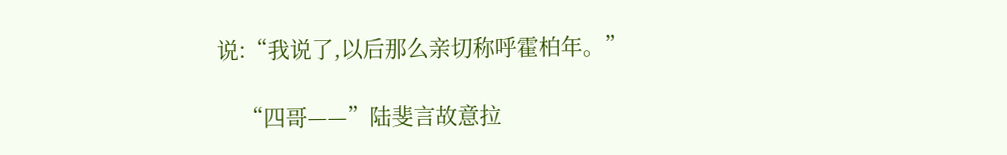说:“我说了,以后那么亲切称呼霍柏年。”

    “四哥——”陆斐言故意拉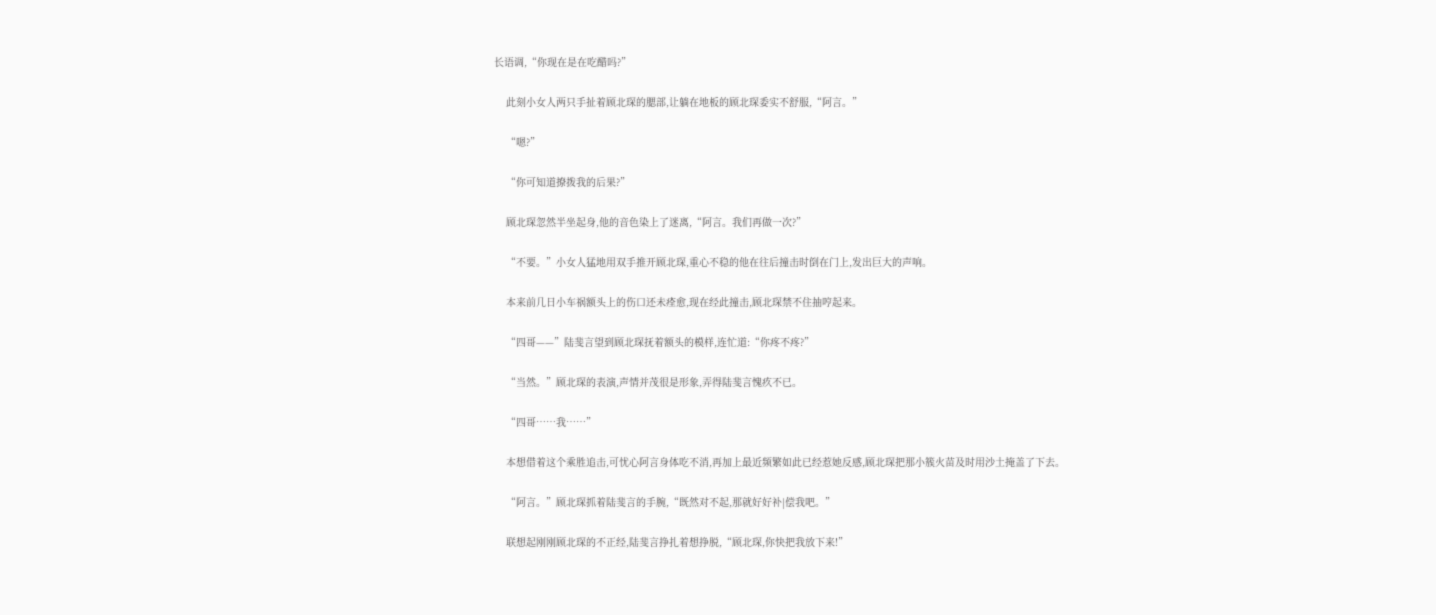长语调,“你现在是在吃醋吗?”

    此刻小女人两只手扯着顾北琛的腮部,让躺在地板的顾北琛委实不舒服,“阿言。”

    “嗯?”

    “你可知道撩拨我的后果?”

    顾北琛忽然半坐起身,他的音色染上了迷离,“阿言。我们再做一次?”

    “不要。”小女人猛地用双手推开顾北琛,重心不稳的他在往后撞击时倒在门上,发出巨大的声响。

    本来前几日小车祸额头上的伤口还未痊愈,现在经此撞击,顾北琛禁不住抽哼起来。

    “四哥——”陆斐言望到顾北琛抚着额头的模样,连忙道:“你疼不疼?”

    “当然。”顾北琛的表演,声情并茂很是形象,弄得陆斐言愧疚不已。

    “四哥……我……”

    本想借着这个乘胜追击,可忧心阿言身体吃不消,再加上最近频繁如此已经惹她反感,顾北琛把那小簇火苗及时用沙土掩盖了下去。

    “阿言。”顾北琛抓着陆斐言的手腕,“既然对不起,那就好好补|偿我吧。”

    联想起刚刚顾北琛的不正经,陆斐言挣扎着想挣脱,“顾北琛,你快把我放下来!”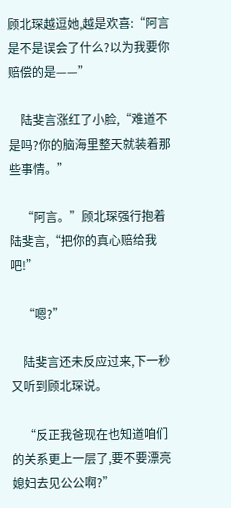顾北琛越逗她,越是欢喜:“阿言是不是误会了什么?以为我要你赔偿的是——”

    陆斐言涨红了小脸,“难道不是吗?你的脑海里整天就装着那些事情。”

    “阿言。”顾北琛强行抱着陆斐言,“把你的真心赔给我吧!”

    “嗯?”

    陆斐言还未反应过来,下一秒又听到顾北琛说。

    “反正我爸现在也知道咱们的关系更上一层了,要不要漂亮媳妇去见公公啊?”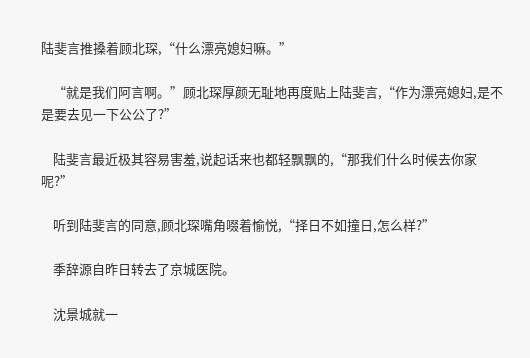陆斐言推搡着顾北琛,“什么漂亮媳妇嘛。”

    “就是我们阿言啊。”顾北琛厚颜无耻地再度贴上陆斐言,“作为漂亮媳妇,是不是要去见一下公公了?”

    陆斐言最近极其容易害羞,说起话来也都轻飘飘的,“那我们什么时候去你家呢?”

    听到陆斐言的同意,顾北琛嘴角啜着愉悦,“择日不如撞日,怎么样?”

    季辞源自昨日转去了京城医院。

    沈景城就一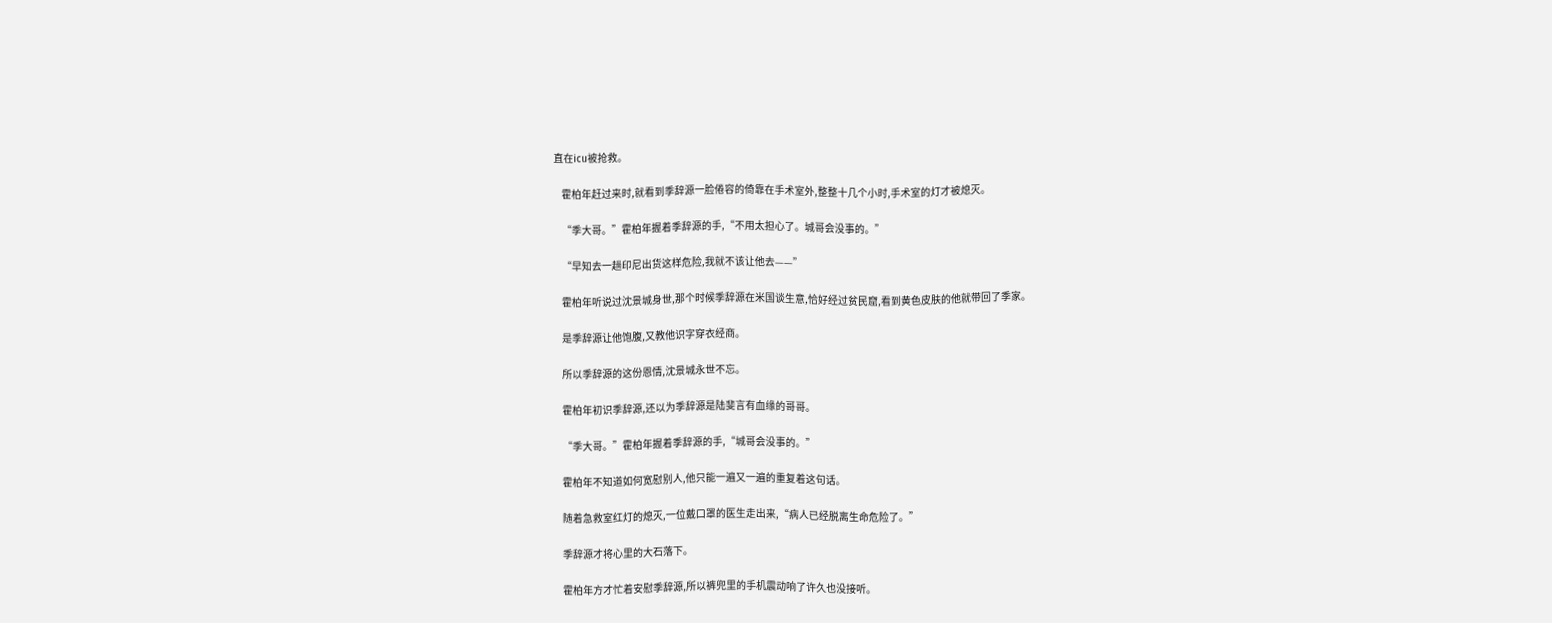直在icu被抢救。

    霍柏年赶过来时,就看到季辞源一脸倦容的倚靠在手术室外,整整十几个小时,手术室的灯才被熄灭。

    “季大哥。”霍柏年握着季辞源的手,“不用太担心了。城哥会没事的。”

    “早知去一趟印尼出货这样危险,我就不该让他去——”

    霍柏年听说过沈景城身世,那个时候季辞源在米国谈生意,恰好经过贫民窟,看到黄色皮肤的他就带回了季家。

    是季辞源让他饱腹,又教他识字穿衣经商。

    所以季辞源的这份恩情,沈景城永世不忘。

    霍柏年初识季辞源,还以为季辞源是陆斐言有血缘的哥哥。

    “季大哥。”霍柏年握着季辞源的手,“城哥会没事的。”

    霍柏年不知道如何宽慰别人,他只能一遍又一遍的重复着这句话。

    随着急救室红灯的熄灭,一位戴口罩的医生走出来,“病人已经脱离生命危险了。”

    季辞源才将心里的大石落下。

    霍柏年方才忙着安慰季辞源,所以裤兜里的手机震动响了许久也没接听。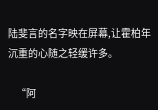陆斐言的名字映在屏幕,让霍柏年沉重的心随之轻缓许多。

    “阿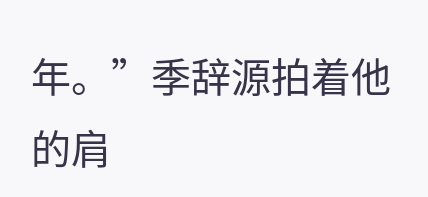年。”季辞源拍着他的肩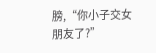膀,“你小子交女朋友了?”